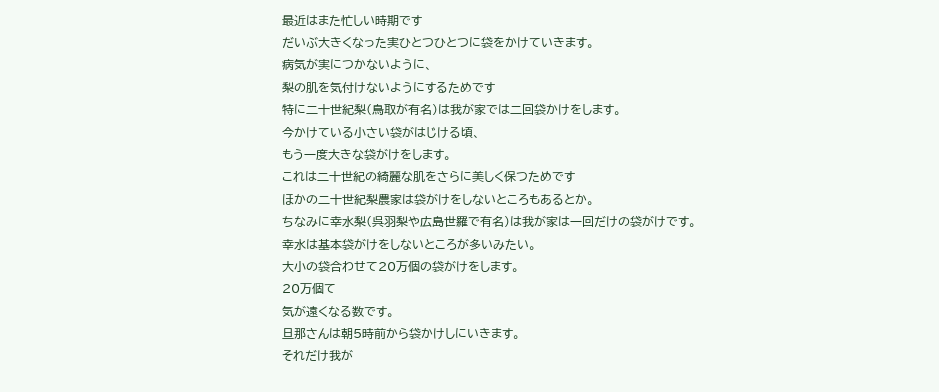最近はまた忙しい時期です
だいぶ大きくなった実ひとつひとつに袋をかけていきます。
病気が実につかないように、
梨の肌を気付けないようにするためです
特に二十世紀梨(鳥取が有名)は我が家では二回袋かけをします。
今かけている小さい袋がはじける頃、
もう一度大きな袋がけをします。
これは二十世紀の綺麗な肌をさらに美しく保つためです
ほかの二十世紀梨農家は袋がけをしないところもあるとか。
ちなみに幸水梨(呉羽梨や広島世羅で有名)は我が家は一回だけの袋がけです。
幸水は基本袋がけをしないところが多いみたい。
大小の袋合わせて20万個の袋がけをします。
20万個て
気が遠くなる数です。
旦那さんは朝5時前から袋かけしにいきます。
それだけ我が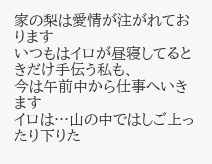家の梨は愛情が注がれております
いつもはイロが昼寝してるときだけ手伝う私も、
今は午前中から仕事へいきます
イロは…山の中ではしご上ったり下りた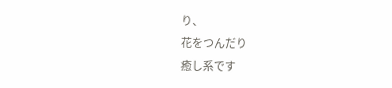り、
花をつんだり
癒し系です